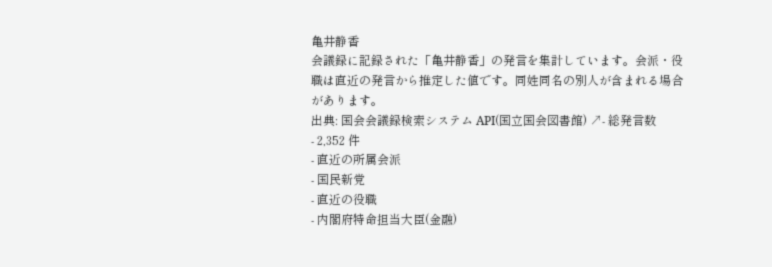亀井静香
会議録に記録された「亀井静香」の発言を集計しています。会派・役職は直近の発言から推定した値です。同姓同名の別人が含まれる場合があります。
出典: 国会会議録検索システム API(国立国会図書館) ↗- 総発言数
- 2,352 件
- 直近の所属会派
- 国民新党
- 直近の役職
- 内閣府特命担当大臣(金融)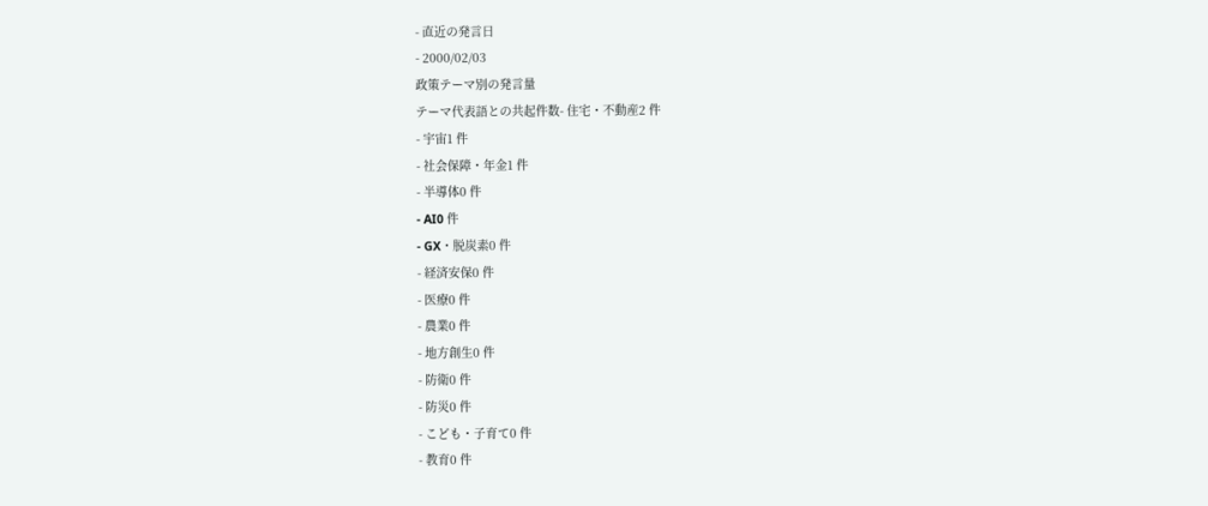- 直近の発言日
- 2000/02/03
政策テーマ別の発言量
テーマ代表語との共起件数- 住宅・不動産2 件
- 宇宙1 件
- 社会保障・年金1 件
- 半導体0 件
- AI0 件
- GX・脱炭素0 件
- 経済安保0 件
- 医療0 件
- 農業0 件
- 地方創生0 件
- 防衛0 件
- 防災0 件
- こども・子育て0 件
- 教育0 件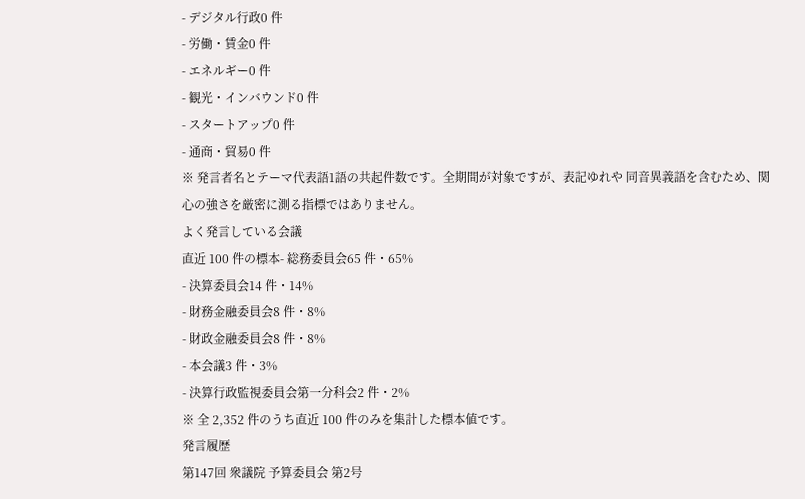- デジタル行政0 件
- 労働・賃金0 件
- エネルギー0 件
- 観光・インバウンド0 件
- スタートアップ0 件
- 通商・貿易0 件
※ 発言者名とテーマ代表語1語の共起件数です。全期間が対象ですが、表記ゆれや 同音異義語を含むため、関心の強さを厳密に測る指標ではありません。
よく発言している会議
直近 100 件の標本- 総務委員会65 件・65%
- 決算委員会14 件・14%
- 財務金融委員会8 件・8%
- 財政金融委員会8 件・8%
- 本会議3 件・3%
- 決算行政監視委員会第一分科会2 件・2%
※ 全 2,352 件のうち直近 100 件のみを集計した標本値です。
発言履歴
第147回 衆議院 予算委員会 第2号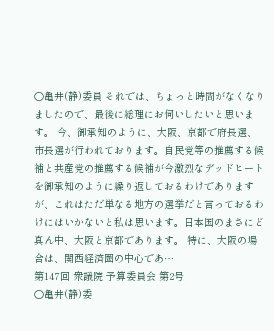○亀井(静)委員 それでは、ちょっと時間がなくなりましたので、最後に総理にお伺いしたいと思います。 今、御承知のように、大阪、京都で府長選、市長選が行われております。自民党等の推薦する候補と共産党の推薦する候補が今激烈なデッドヒートを御承知のように繰り返しておるわけでありますが、これはただ単なる地方の選挙だと言っておるわけにはいかないと私は思います。日本国のまさにど真ん中、大阪と京都であります。 特に、大阪の場合は、関西経済圏の中心であ…
第147回 衆議院 予算委員会 第2号
○亀井(静)委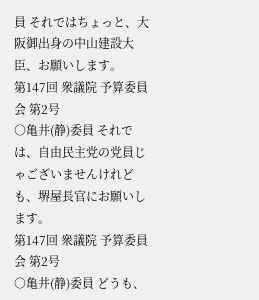員 それではちょっと、大阪御出身の中山建設大臣、お願いします。
第147回 衆議院 予算委員会 第2号
○亀井(静)委員 それでは、自由民主党の党員じゃございませんけれども、堺屋長官にお願いします。
第147回 衆議院 予算委員会 第2号
○亀井(静)委員 どうも、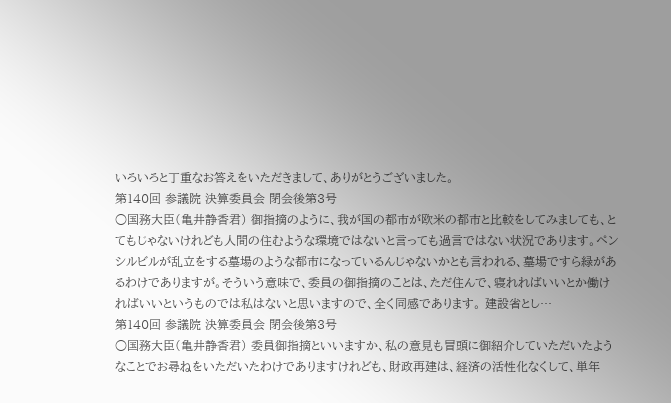いろいろと丁重なお答えをいただきまして、ありがとうございました。
第140回 参議院 決算委員会 閉会後第3号
○国務大臣(亀井静香君) 御指摘のように、我が国の都市が欧米の都市と比較をしてみましても、とてもじゃないけれども人間の住むような環境ではないと言っても過言ではない状況であります。ペンシルビルが乱立をする墓場のような都市になっているんじゃないかとも言われる、墓場ですら緑があるわけでありますが。そういう意味で、委員の御指摘のことは、ただ住んで、寝れればいいとか働ければいいというものでは私はないと思いますので、全く同感であります。 建設省とし…
第140回 参議院 決算委員会 閉会後第3号
○国務大臣(亀井静香君) 委員御指摘といいますか、私の意見も冒頭に御紹介していただいたようなことでお尋ねをいただいたわけでありますけれども、財政再建は、経済の活性化なくして、単年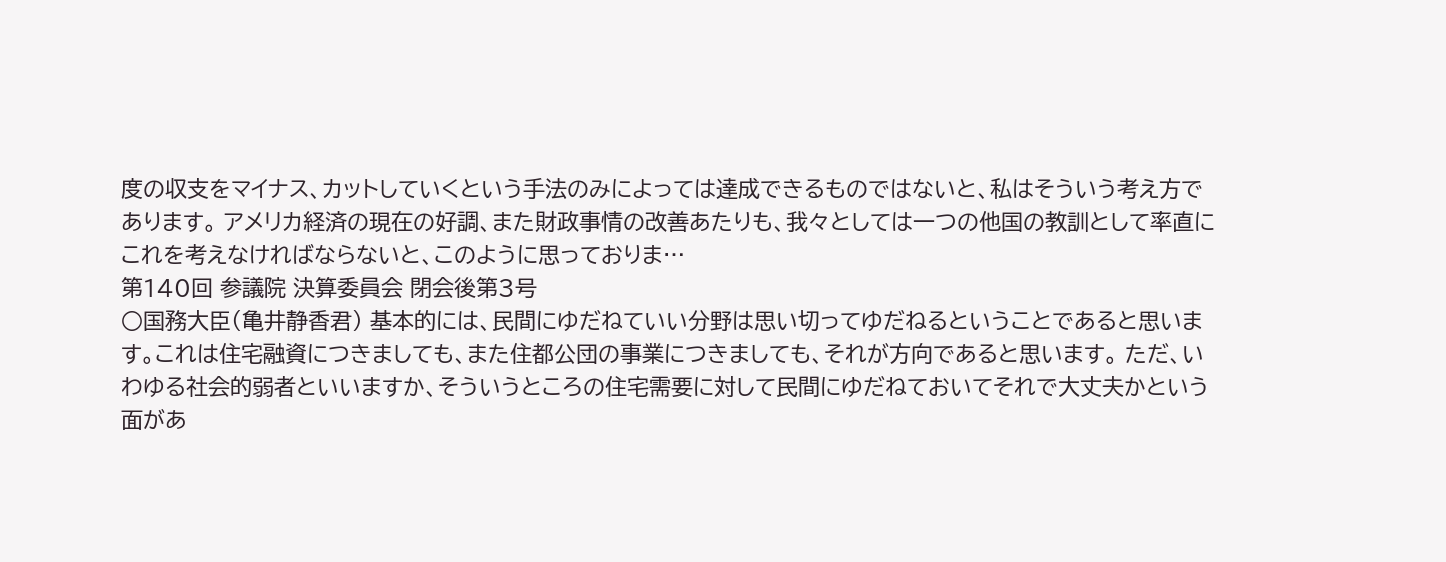度の収支をマイナス、カットしていくという手法のみによっては達成できるものではないと、私はそういう考え方であります。 アメリカ経済の現在の好調、また財政事情の改善あたりも、我々としては一つの他国の教訓として率直にこれを考えなければならないと、このように思っておりま…
第140回 参議院 決算委員会 閉会後第3号
○国務大臣(亀井静香君) 基本的には、民間にゆだねていい分野は思い切ってゆだねるということであると思います。これは住宅融資につきましても、また住都公団の事業につきましても、それが方向であると思います。 ただ、いわゆる社会的弱者といいますか、そういうところの住宅需要に対して民間にゆだねておいてそれで大丈夫かという面があ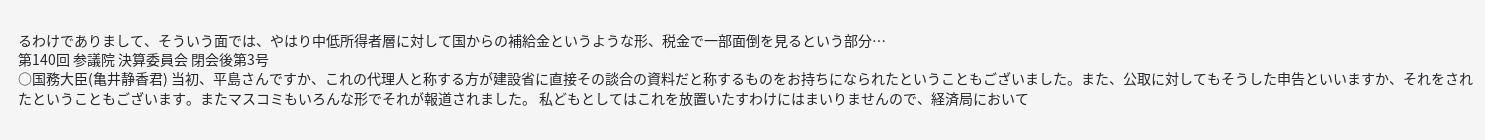るわけでありまして、そういう面では、やはり中低所得者層に対して国からの補給金というような形、税金で一部面倒を見るという部分…
第140回 参議院 決算委員会 閉会後第3号
○国務大臣(亀井静香君) 当初、平島さんですか、これの代理人と称する方が建設省に直接その談合の資料だと称するものをお持ちになられたということもございました。また、公取に対してもそうした申告といいますか、それをされたということもございます。またマスコミもいろんな形でそれが報道されました。 私どもとしてはこれを放置いたすわけにはまいりませんので、経済局において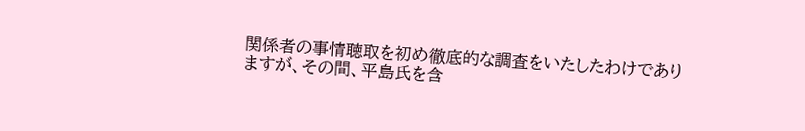関係者の事情聴取を初め徹底的な調査をいたしたわけでありますが、その間、平島氏を含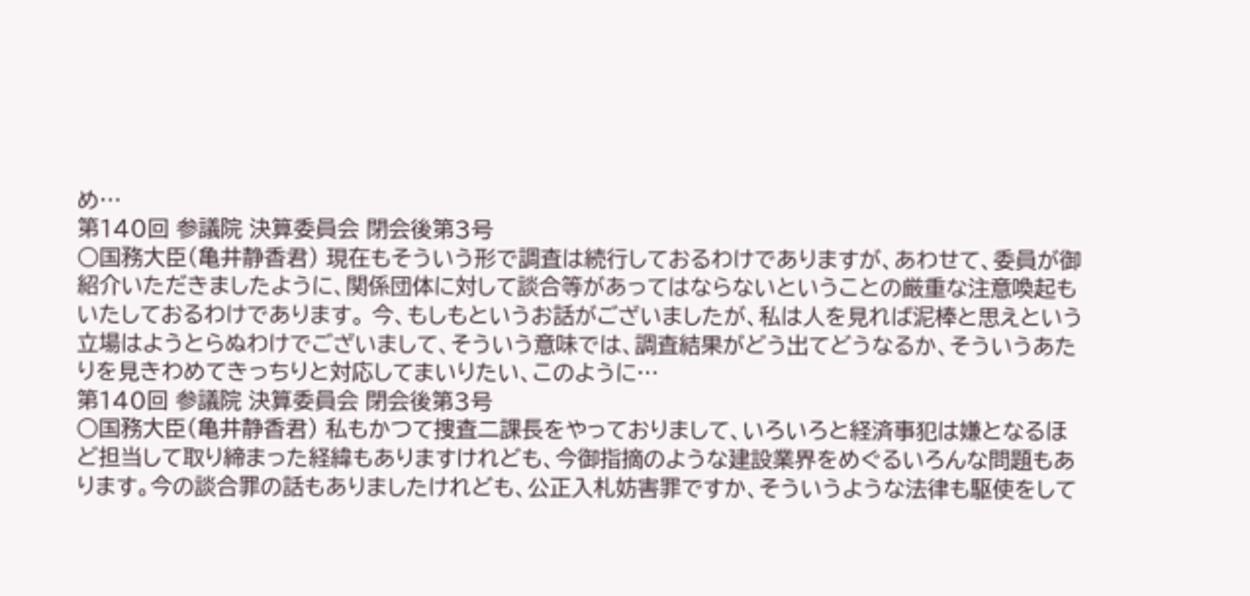め…
第140回 参議院 決算委員会 閉会後第3号
○国務大臣(亀井静香君) 現在もそういう形で調査は続行しておるわけでありますが、あわせて、委員が御紹介いただきましたように、関係団体に対して談合等があってはならないということの厳重な注意喚起もいたしておるわけであります。 今、もしもというお話がございましたが、私は人を見れば泥棒と思えという立場はようとらぬわけでございまして、そういう意味では、調査結果がどう出てどうなるか、そういうあたりを見きわめてきっちりと対応してまいりたい、このように…
第140回 参議院 決算委員会 閉会後第3号
○国務大臣(亀井静香君) 私もかつて捜査二課長をやっておりまして、いろいろと経済事犯は嫌となるほど担当して取り締まった経緯もありますけれども、今御指摘のような建設業界をめぐるいろんな問題もあります。今の談合罪の話もありましたけれども、公正入札妨害罪ですか、そういうような法律も駆使をして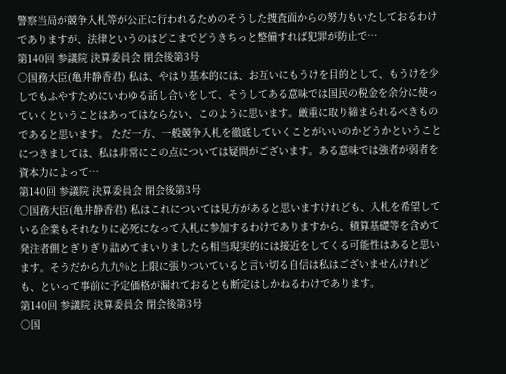警察当局が競争入札等が公正に行われるためのそうした捜査面からの努力もいたしておるわけでありますが、法律というのはどこまでどうきちっと整備すれば犯罪が防止で…
第140回 参議院 決算委員会 閉会後第3号
○国務大臣(亀井静香君) 私は、やはり基本的には、お互いにもうけを目的として、もうけを少しでもふやすためにいわゆる話し合いをして、そうしてある意味では国民の税金を余分に使っていくということはあってはならない、このように思います。厳重に取り締まられるべきものであると思います。 ただ一方、一般競争入札を徹底していくことがいいのかどうかということにつきましては、私は非常にこの点については疑問がございます。ある意味では強者が弱者を資本力によって…
第140回 参議院 決算委員会 閉会後第3号
○国務大臣(亀井静香君) 私はこれについては見方があると思いますけれども、入札を希望している企業もそれなりに必死になって入札に参加するわけでありますから、積算基礎等を含めて発注者側とぎりぎり詰めてまいりましたら相当現実的には接近をしてくる可能性はあると思います。そうだから九九%と上限に張りついていると言い切る自信は私はございませんけれども、といって事前に予定価格が漏れておるとも断定はしかねるわけであります。
第140回 参議院 決算委員会 閉会後第3号
○国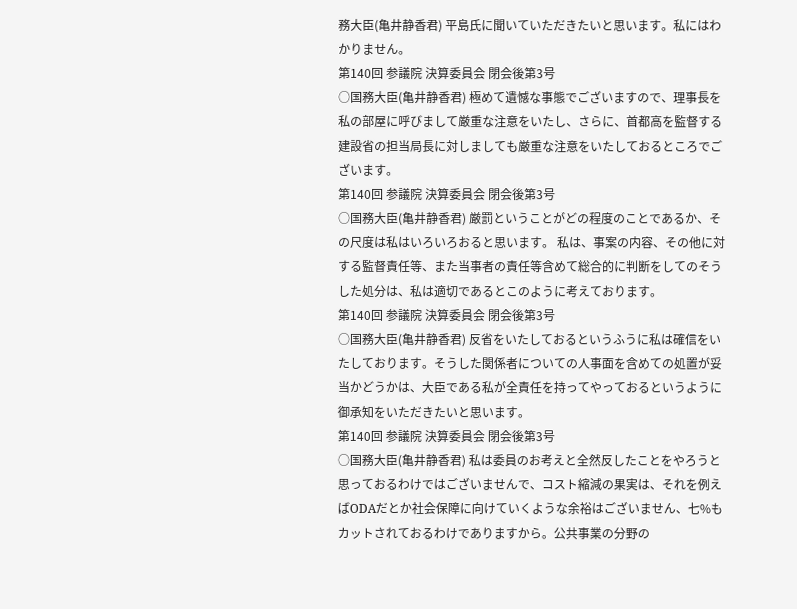務大臣(亀井静香君) 平島氏に聞いていただきたいと思います。私にはわかりません。
第140回 参議院 決算委員会 閉会後第3号
○国務大臣(亀井静香君) 極めて遺憾な事態でございますので、理事長を私の部屋に呼びまして厳重な注意をいたし、さらに、首都高を監督する建設省の担当局長に対しましても厳重な注意をいたしておるところでございます。
第140回 参議院 決算委員会 閉会後第3号
○国務大臣(亀井静香君) 厳罰ということがどの程度のことであるか、その尺度は私はいろいろおると思います。 私は、事案の内容、その他に対する監督責任等、また当事者の責任等含めて総合的に判断をしてのそうした処分は、私は適切であるとこのように考えております。
第140回 参議院 決算委員会 閉会後第3号
○国務大臣(亀井静香君) 反省をいたしておるというふうに私は確信をいたしております。そうした関係者についての人事面を含めての処置が妥当かどうかは、大臣である私が全責任を持ってやっておるというように御承知をいただきたいと思います。
第140回 参議院 決算委員会 閉会後第3号
○国務大臣(亀井静香君) 私は委員のお考えと全然反したことをやろうと思っておるわけではございませんで、コスト縮減の果実は、それを例えばODAだとか社会保障に向けていくような余裕はございません、七%もカットされておるわけでありますから。公共事業の分野の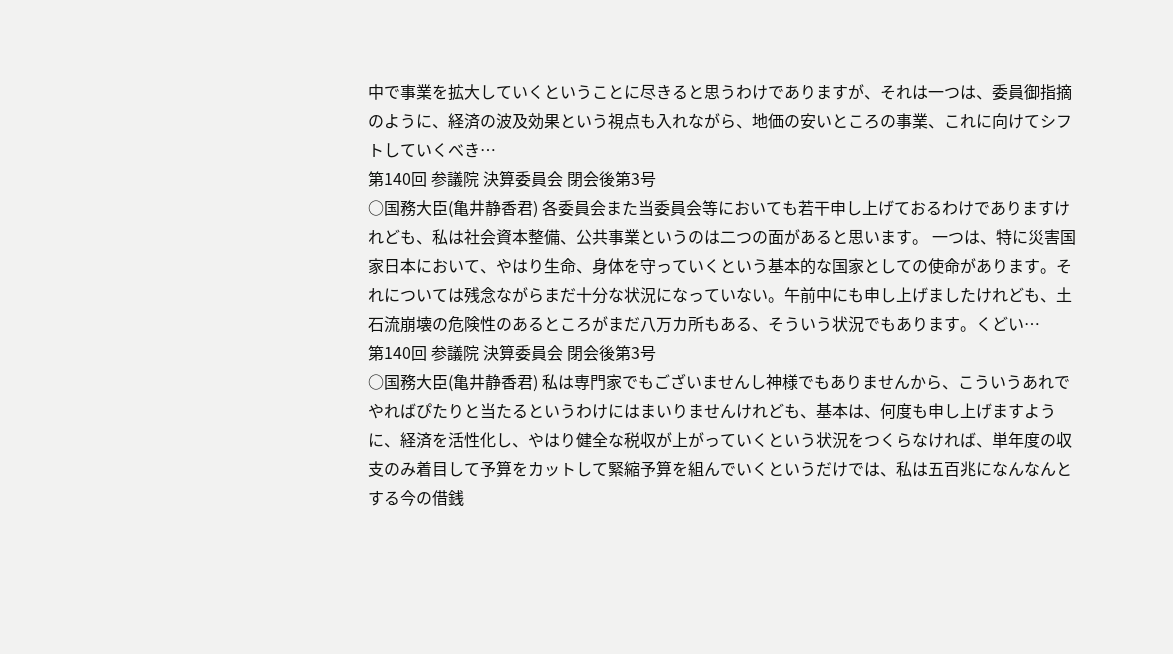中で事業を拡大していくということに尽きると思うわけでありますが、それは一つは、委員御指摘のように、経済の波及効果という視点も入れながら、地価の安いところの事業、これに向けてシフトしていくべき…
第140回 参議院 決算委員会 閉会後第3号
○国務大臣(亀井静香君) 各委員会また当委員会等においても若干申し上げておるわけでありますけれども、私は社会資本整備、公共事業というのは二つの面があると思います。 一つは、特に災害国家日本において、やはり生命、身体を守っていくという基本的な国家としての使命があります。それについては残念ながらまだ十分な状況になっていない。午前中にも申し上げましたけれども、土石流崩壊の危険性のあるところがまだ八万カ所もある、そういう状況でもあります。くどい…
第140回 参議院 決算委員会 閉会後第3号
○国務大臣(亀井静香君) 私は専門家でもございませんし神様でもありませんから、こういうあれでやればぴたりと当たるというわけにはまいりませんけれども、基本は、何度も申し上げますように、経済を活性化し、やはり健全な税収が上がっていくという状況をつくらなければ、単年度の収支のみ着目して予算をカットして緊縮予算を組んでいくというだけでは、私は五百兆になんなんとする今の借銭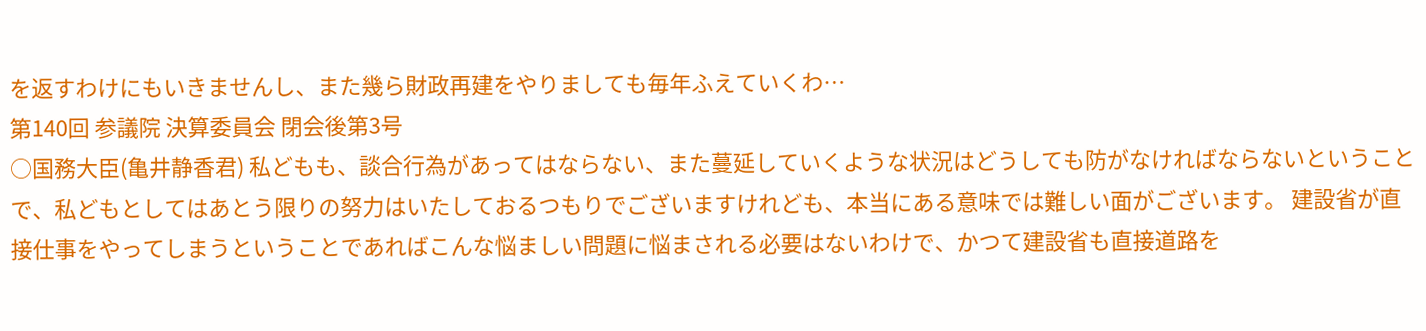を返すわけにもいきませんし、また幾ら財政再建をやりましても毎年ふえていくわ…
第140回 参議院 決算委員会 閉会後第3号
○国務大臣(亀井静香君) 私どもも、談合行為があってはならない、また蔓延していくような状況はどうしても防がなければならないということで、私どもとしてはあとう限りの努力はいたしておるつもりでございますけれども、本当にある意味では難しい面がございます。 建設省が直接仕事をやってしまうということであればこんな悩ましい問題に悩まされる必要はないわけで、かつて建設省も直接道路を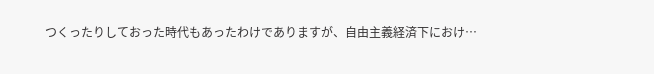つくったりしておった時代もあったわけでありますが、自由主義経済下におけ…